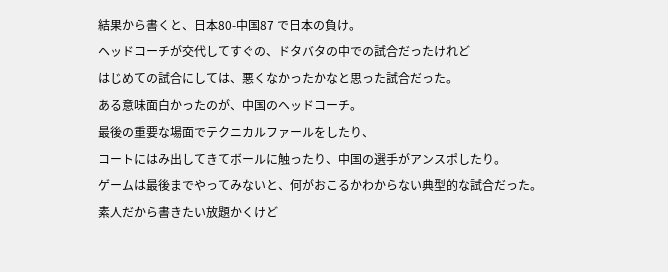結果から書くと、日本80-中国87 で日本の負け。
ヘッドコーチが交代してすぐの、ドタバタの中での試合だったけれど
はじめての試合にしては、悪くなかったかなと思った試合だった。
ある意味面白かったのが、中国のヘッドコーチ。
最後の重要な場面でテクニカルファールをしたり、
コートにはみ出してきてボールに触ったり、中国の選手がアンスポしたり。
ゲームは最後までやってみないと、何がおこるかわからない典型的な試合だった。
素人だから書きたい放題かくけど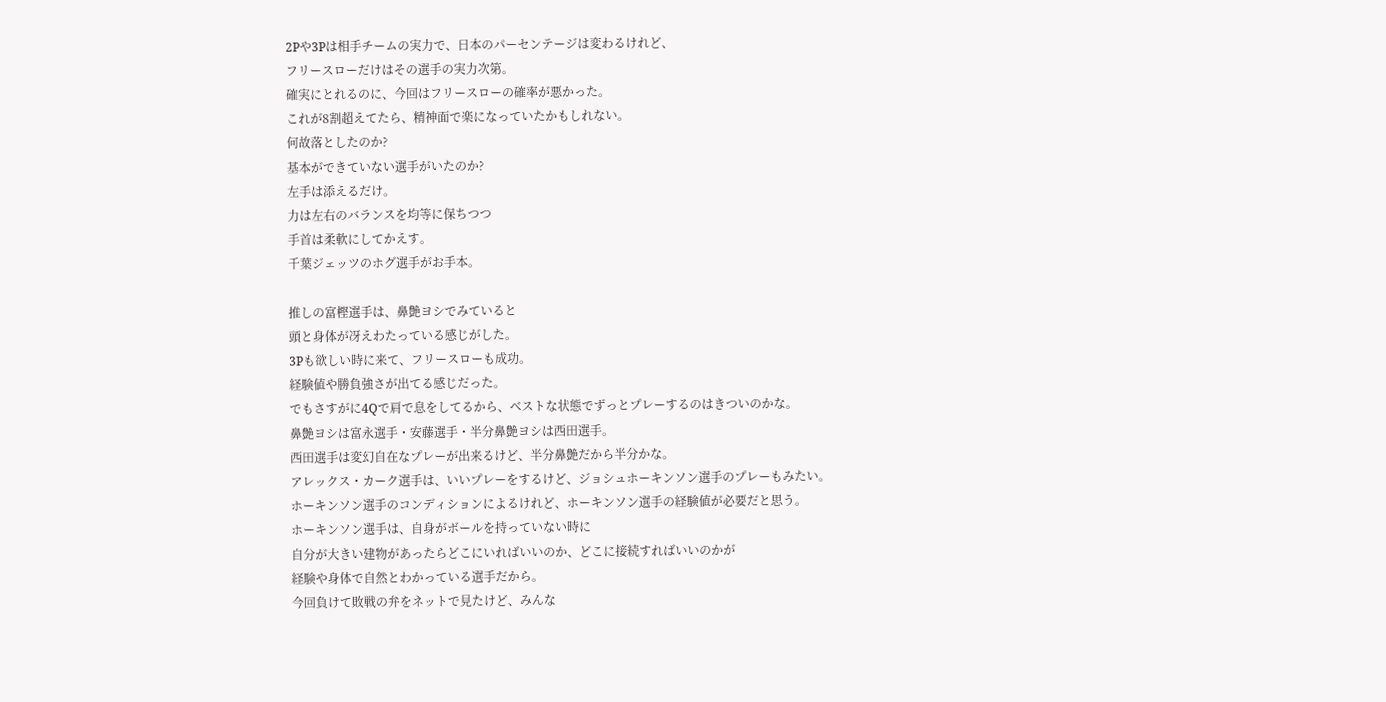2Pや3Pは相手チームの実力で、日本のパーセンテージは変わるけれど、
フリースローだけはその選手の実力次第。
確実にとれるのに、今回はフリースローの確率が悪かった。
これが8割超えてたら、精神面で楽になっていたかもしれない。
何故落としたのか?
基本ができていない選手がいたのか?
左手は添えるだけ。
力は左右のバランスを均等に保ちつつ
手首は柔軟にしてかえす。
千葉ジェッツのホグ選手がお手本。

推しの富樫選手は、鼻艶ヨシでみていると
頭と身体が冴えわたっている感じがした。
3Pも欲しい時に来て、フリースローも成功。
経験値や勝負強さが出てる感じだった。
でもさすがに4Qで肩で息をしてるから、ベストな状態でずっとプレーするのはきついのかな。
鼻艶ヨシは富永選手・安藤選手・半分鼻艶ヨシは西田選手。
西田選手は変幻自在なプレーが出来るけど、半分鼻艶だから半分かな。
アレックス・カーク選手は、いいプレーをするけど、ジョシュホーキンソン選手のプレーもみたい。
ホーキンソン選手のコンディションによるけれど、ホーキンソン選手の経験値が必要だと思う。
ホーキンソン選手は、自身がボールを持っていない時に
自分が大きい建物があったらどこにいればいいのか、どこに接続すればいいのかが
経験や身体で自然とわかっている選手だから。
今回負けて敗戦の弁をネットで見たけど、みんな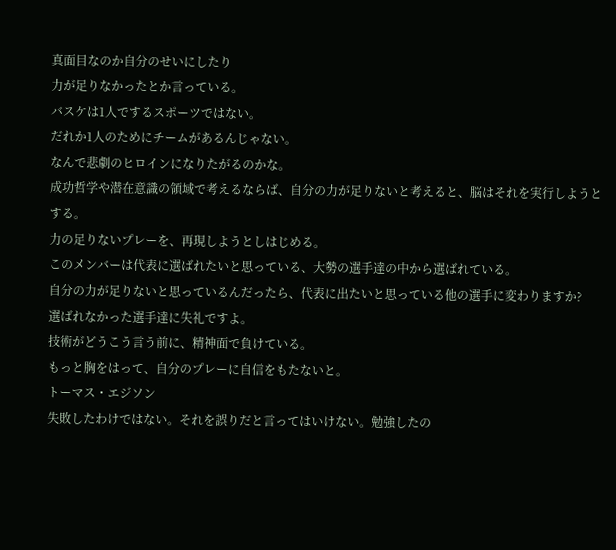真面目なのか自分のせいにしたり
力が足りなかったとか言っている。
バスケは1人でするスポーツではない。
だれか1人のためにチームがあるんじゃない。
なんで悲劇のヒロインになりたがるのかな。
成功哲学や潜在意識の領域で考えるならば、自分の力が足りないと考えると、脳はそれを実行しようとする。
力の足りないプレーを、再現しようとしはじめる。
このメンバーは代表に選ばれたいと思っている、大勢の選手達の中から選ばれている。
自分の力が足りないと思っているんだったら、代表に出たいと思っている他の選手に変わりますか?
選ばれなかった選手達に失礼ですよ。
技術がどうこう言う前に、精神面で負けている。
もっと胸をはって、自分のプレーに自信をもたないと。
トーマス・エジソン
失敗したわけではない。それを誤りだと言ってはいけない。勉強したの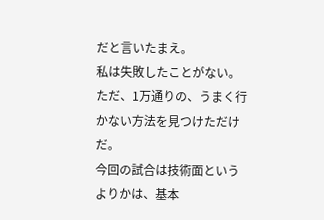だと言いたまえ。
私は失敗したことがない。ただ、1万通りの、うまく行かない方法を見つけただけだ。
今回の試合は技術面というよりかは、基本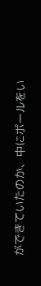ができていたのか、中にボールをい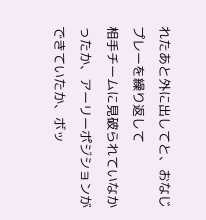れたあと外に出してと、おなじプレーを繰り返して
相手チームに見破られていなかったか、アーリーポジションができていたか、ボッ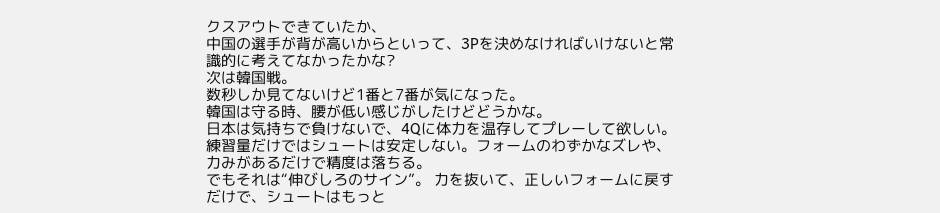クスアウトできていたか、
中国の選手が背が高いからといって、3Pを決めなければいけないと常識的に考えてなかったかな?
次は韓国戦。
数秒しか見てないけど1番と7番が気になった。
韓国は守る時、腰が低い感じがしたけどどうかな。
日本は気持ちで負けないで、4Qに体力を温存してプレーして欲しい。
練習量だけではシュートは安定しない。フォームのわずかなズレや、力みがあるだけで精度は落ちる。
でもそれは“伸びしろのサイン”。 力を抜いて、正しいフォームに戻すだけで、シュートはもっと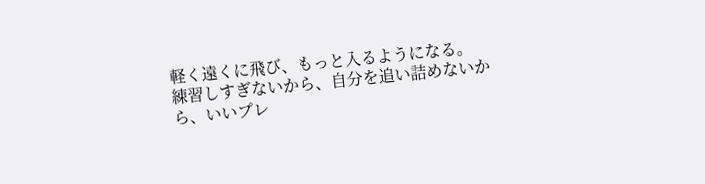軽く遠くに飛び、もっと入るようになる。
練習しすぎないから、自分を追い詰めないから、いいプレ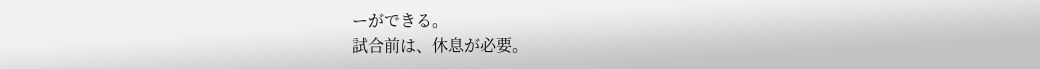ーができる。
試合前は、休息が必要。